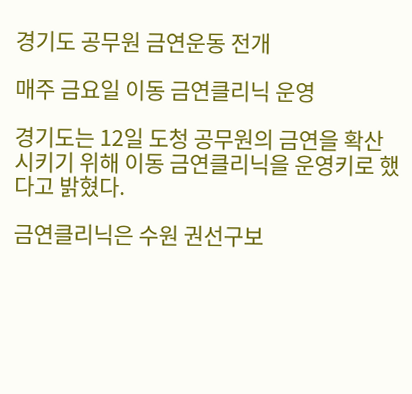경기도 공무원 금연운동 전개

매주 금요일 이동 금연클리닉 운영

경기도는 12일 도청 공무원의 금연을 확산시키기 위해 이동 금연클리닉을 운영키로 했다고 밝혔다.

금연클리닉은 수원 권선구보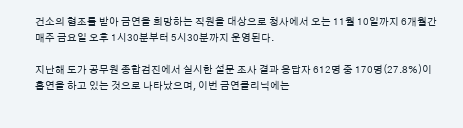건소의 협조를 받아 금연을 희망하는 직원을 대상으로 청사에서 오는 11월 10일까지 6개월간 매주 금요일 오후 1시30분부터 5시30분까지 운영된다.

지난해 도가 공무원 종합검진에서 실시한 설문 조사 결과 응답자 612명 중 170명(27.8%)이 흡연을 하고 있는 것으로 나타났으며, 이번 금연클리닉에는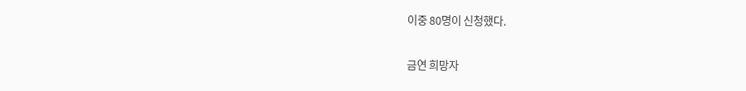이중 80명이 신청했다.

금연 희망자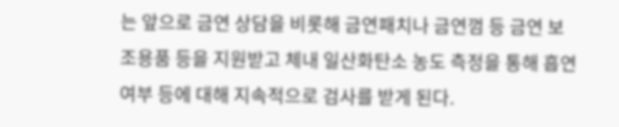는 앞으로 금연 상담을 비롯해 금연패치나 금연껌 등 금연 보조용품 등을 지원받고 체내 일산화탄소 농도 측정을 통해 흡연 여부 등에 대해 지속적으로 검사를 받게 된다.